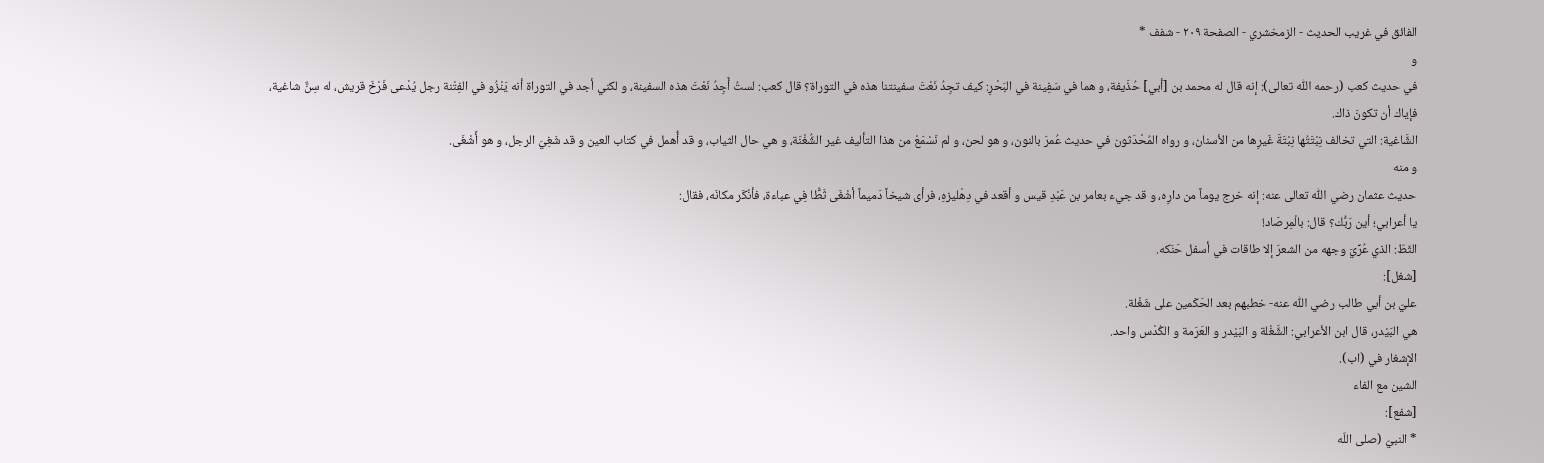الفائق في غريب الحديث - الزمخشري - الصفحة ٢٠٩ - شفف *
و
في حديث كعب (رحمه اللّٰه تعالى): إنه قال له محمد بن [أبي] حُذَيفة، و هما في سَفِينة في البَحْرِ: كيف تجِدُ نَعْتَ سفينتنا هذه في التوراة؟ قال كعب: لستُ أَجِدُ نَعْتَ هذه السفينة، و لكني أجد في التوراة أنه يَنْزُو في الفِتْنة رجل يُدْعى فَرْخَ قريش، له سِنٌّ شاغية، فإياك أن تكونَ ذاك.
الشَّاغية: التي تخالف نِبْتَتُها نِبْتَةَ غَيرِها من الأسنان، و رواه المُحْدَثون في حديث عُمرَ بالنون، و هو لحن، و لم نَسْمَعْ من هذا التأليف غير الشُّغْنَة، و هي حال الثياب، و قد أُهمل في كتاب العين و قد شَغِيَ الرجل، و هو أَشْغَى.
و منه
حديث عثمان رضي اللّٰه تعالى عنه: إنه خرج يوماً من دارِه، و قد جيء بعامر بن عَبْدِ قيس و أقعد في دِهْليزهِ، فرأى شيخاً دَميماً أشْغَى ثَطًّا فِي عباءة، فأنْكَر مكانَه، فقال:
يا أعرابي؛ أين رَبُّك؟ قال: بالْمِرصَاد!
الثّطّ: الذي عُرِّيَ وجهه من الشعرَ إلا طاقات في أسفل حَنَكه.
[شغل]:
عليّ بن أبي طالب رضي اللّٰه عنه- خطبهم بعد الحَكَمين على شَغْلة.
هي البَيْدر، قال ابن الأعرابي: الشَّغْلة و البَيْدر و العَرَمة و الكُدْس واحد.
الإشغار في (اب).
الشين مع الفاء
[شفع]:
* النبيّ (صلى اللّه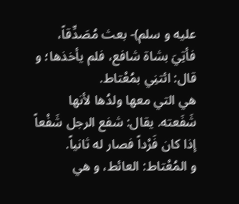عليه و سلم)- بعث مُصَدِّقاً، فأتِيَ بشاة شافع، فلم يأخذها؛ و قال: ائتنِي بمُعْتاط.
هي التي معها ولدُها لأنها شَفَعته. يقال: شفع الرجل شَفْعاً إذا كان فَرْداً فصار له ثانياً.
و المُعْتاط: العائط، و هي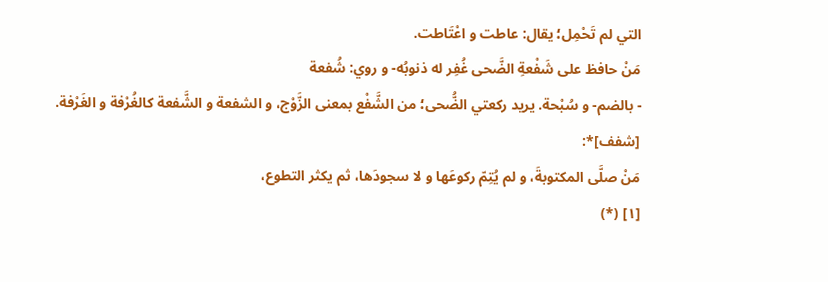التي لم تَحْمِل؛ يقال: عاطت و اعْتَاطت.
مَنْ حافظ على شَفْعةِ الضَّحى غُفِر له ذنوبُه- و روي: شُفعة
- بالضم- و سُبْحة. يريد ركعتي الضُّحى؛ من الشَّفْع بمعنى الزَّوْج، و الشفعة و الشَّفعة كالغُرْفة و الغَرْفة.
[شفف]*:
مَنْ صلَّى المكتوبةَ، و لم يُتِمّ ركوعَها و لا سجودَها، ثم يكثر التطوع،
[١] (*)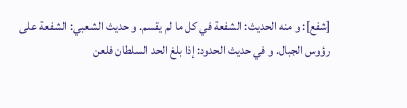[شفع]: و منه الحديث: الشفعة في كل ما لم يقسم. و حديث الشعبي: الشفعة على رؤوس الجبال. و في حديث الحدود: إذا بلغ الحد السلطان فلعن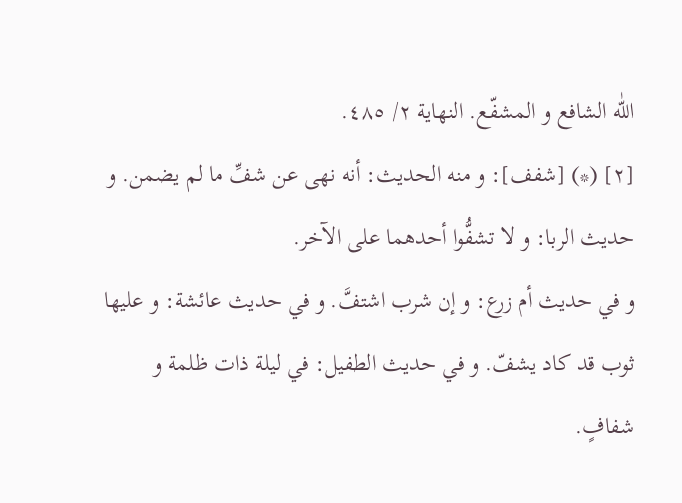اللّٰه الشافع و المشفّع. النهاية ٢/ ٤٨٥.
[٢] (*) [شفف]: و منه الحديث: أنه نهى عن شفِّ ما لم يضمن. و حديث الربا: و لا تشفُّوا أحدهما على الآخر.
و في حديث أم زرع: و إن شرب اشتفَّ. و في حديث عائشة: و عليها ثوب قد كاد يشفّ. و في حديث الطفيل: في ليلة ذات ظلمة و شفافٍ.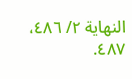النهاية ٢/ ٤٨٦، ٤٨٧.